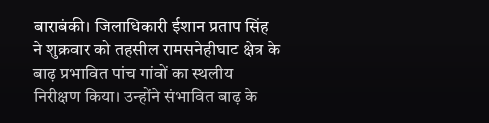बाराबंकी। जिलाधिकारी ईशान प्रताप सिंह ने शुक्रवार को तहसील रामसनेहीघाट क्षेत्र के बाढ़ प्रभावित पांच गांवों का स्थलीय निरीक्षण किया। उन्होंने संभावित बाढ़ के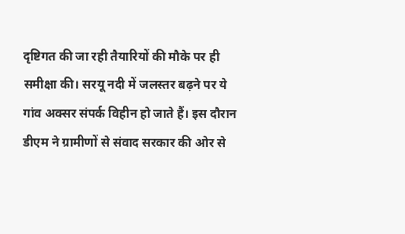दृष्टिगत की जा रही तैयारियों की मौके पर ही समीक्षा की। सरयू नदी में जलस्तर बढ़ने पर ये गांव अक्सर संपर्क विहीन हो जाते हैं। इस दौरान डीएम ने ग्रामीणों से संवाद सरकार की ओर से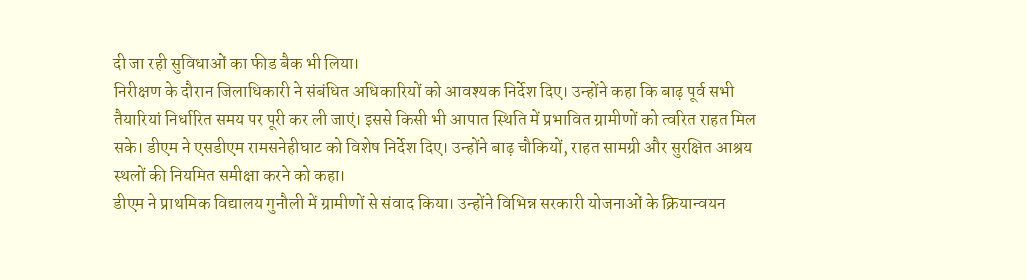दी जा रही सुविधाओं का फीड बैक भी लिया।
निरीक्षण के दौरान जिलाधिकारी ने संबंधित अधिकारियों को आवश्यक निर्देश दिए। उन्होंने कहा कि बाढ़ पूर्व सभी तैयारियां निर्धारित समय पर पूरी कर ली जाएं। इससे किसी भी आपात स्थिति में प्रभावित ग्रामीणों को त्वरित राहत मिल सके। डीएम ने एसडीएम रामसनेहीघाट को विशेष निर्देश दिए। उन्होंने बाढ़ चौकियों, राहत सामग्री और सुरक्षित आश्रय स्थलों की नियमित समीक्षा करने को कहा।
डीएम ने प्राथमिक विद्यालय गुनौली में ग्रामीणों से संवाद किया। उन्होंने विभिन्न सरकारी योजनाओं के क्रियान्वयन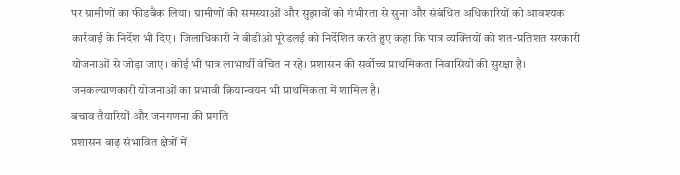पर ग्रामीणों का फीडबैक लिया। ग्रामीणों की समस्याओं और सुझावों को गंभीरता से सुना और संबंधित अधिकारियों को आवश्यक कार्रवाई के निर्देश भी दिए। जिलाधिकारी ने बीडीओ पूरेडलई को निर्देशित करते हुए कहा कि पात्र व्यक्तियों को शत-प्रतिशत सरकारी योजनाओं से जोड़ा जाए। कोई भी पात्र लाभार्थी वंचित न रहे। प्रशासन की सर्वोच्च प्राथमिकता निवासियों की सुरक्षा है। जनकल्याणकारी योजनाओं का प्रभावी क्रियान्वयन भी प्राथमिकता में शामिल है।
बचाव तैयारियों और जनगणना की प्रगति
प्रशासन बाढ़ संभावित क्षेत्रों में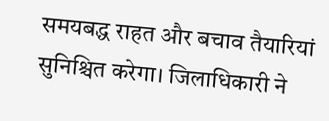समयबद्ध राहत और बचाव तैयारियां सुनिश्चित करेगा। जिलाधिकारी ने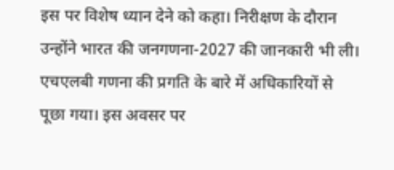इस पर विशेष ध्यान देने को कहा। निरीक्षण के दौरान उन्होंने भारत की जनगणना-2027 की जानकारी भी ली। एचएलबी गणना की प्रगति के बारे में अधिकारियों से पूछा गया। इस अवसर पर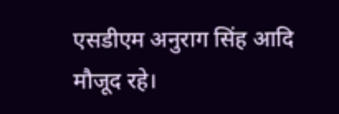एसडीएम अनुराग सिंह आदि मौजूद रहे।